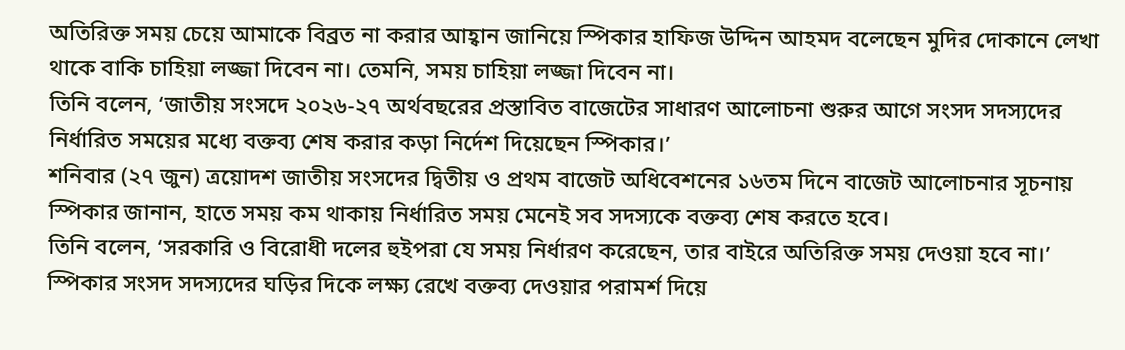অতিরিক্ত সময় চেয়ে আমাকে বিব্রত না করার আহ্বান জানিয়ে স্পিকার হাফিজ উদ্দিন আহমদ বলেছেন মুদির দোকানে লেখা থাকে বাকি চাহিয়া লজ্জা দিবেন না। তেমনি, সময় চাহিয়া লজ্জা দিবেন না।
তিনি বলেন, ‘জাতীয় সংসদে ২০২৬-২৭ অর্থবছরের প্রস্তাবিত বাজেটের সাধারণ আলোচনা শুরুর আগে সংসদ সদস্যদের নির্ধারিত সময়ের মধ্যে বক্তব্য শেষ করার কড়া নির্দেশ দিয়েছেন স্পিকার।’
শনিবার (২৭ জুন) ত্রয়োদশ জাতীয় সংসদের দ্বিতীয় ও প্রথম বাজেট অধিবেশনের ১৬তম দিনে বাজেট আলোচনার সূচনায় স্পিকার জানান, হাতে সময় কম থাকায় নির্ধারিত সময় মেনেই সব সদস্যকে বক্তব্য শেষ করতে হবে।
তিনি বলেন, ‘সরকারি ও বিরোধী দলের হুইপরা যে সময় নির্ধারণ করেছেন, তার বাইরে অতিরিক্ত সময় দেওয়া হবে না।’
স্পিকার সংসদ সদস্যদের ঘড়ির দিকে লক্ষ্য রেখে বক্তব্য দেওয়ার পরামর্শ দিয়ে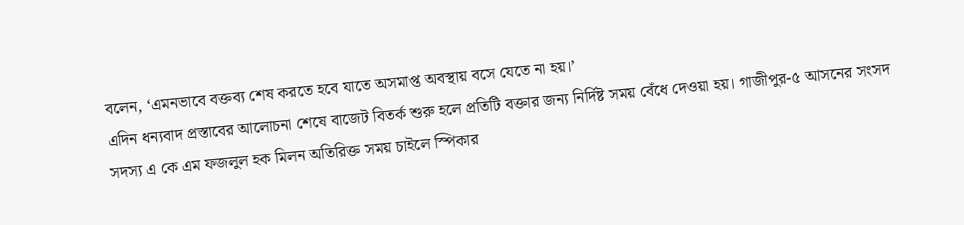বলেন, ‘এমনভাবে বক্তব্য শেষ করতে হবে যাতে অসমাপ্ত অবস্থায় বসে যেতে না হয়।’
এদিন ধন্যবাদ প্রস্তাবের আলোচনা শেষে বাজেট বিতর্ক শুরু হলে প্রতিটি বক্তার জন্য নির্দিষ্ট সময় বেঁধে দেওয়া হয়। গাজীপুর-৫ আসনের সংসদ সদস্য এ কে এম ফজলুল হক মিলন অতিরিক্ত সময় চাইলে স্পিকার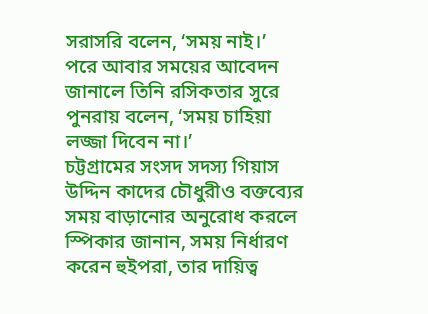সরাসরি বলেন, ‘সময় নাই।’
পরে আবার সময়ের আবেদন জানালে তিনি রসিকতার সুরে পুনরায় বলেন, ‘সময় চাহিয়া লজ্জা দিবেন না।’
চট্টগ্রামের সংসদ সদস্য গিয়াস উদ্দিন কাদের চৌধুরীও বক্তব্যের সময় বাড়ানোর অনুরোধ করলে স্পিকার জানান, সময় নির্ধারণ করেন হুইপরা, তার দায়িত্ব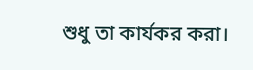শুধু তা কার্যকর করা।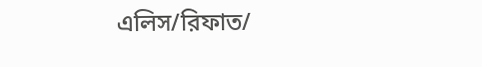এলিস/রিফাত/